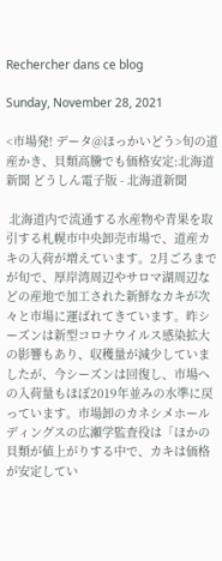Rechercher dans ce blog

Sunday, November 28, 2021

<市場発! データ@ほっかいどう>旬の道産かき、貝類高騰でも価格安定:北海道新聞 どうしん電子版 - 北海道新聞

 北海道内で流通する水産物や青果を取引する札幌市中央卸売市場で、道産カキの入荷が増えています。2月ごろまでが旬で、厚岸湾周辺やサロマ湖周辺などの産地で加工された新鮮なカキが次々と市場に運ばれてきています。昨シーズンは新型コロナウイルス感染拡大の影響もあり、収穫量が減少していましたが、今シーズンは回復し、市場への入荷量もほぼ2019年並みの水準に戻っています。市場卸のカネシメホールディングスの広瀬学監査役は「ほかの貝類が値上がりする中で、カキは価格が安定してい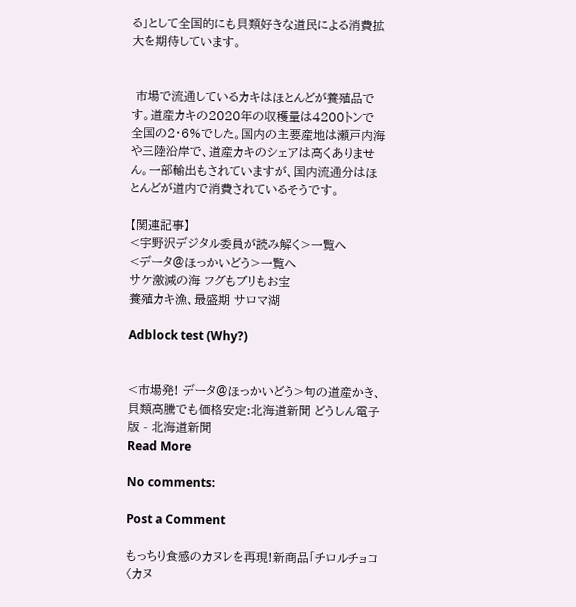る」として全国的にも貝類好きな道民による消費拡大を期待しています。


 市場で流通しているカキはほとんどが養殖品です。道産カキの2020年の収穫量は4200トンで全国の2・6%でした。国内の主要産地は瀬戸内海や三陸沿岸で、道産カキのシェアは高くありません。一部輸出もされていますが、国内流通分はほとんどが道内で消費されているそうです。

【関連記事】
<宇野沢デジタル委員が読み解く>一覧へ
<データ@ほっかいどう>一覧へ
サケ激減の海 フグもブリもお宝
養殖カキ漁、最盛期 サロマ湖

Adblock test (Why?)


<市場発! データ@ほっかいどう>旬の道産かき、貝類高騰でも価格安定:北海道新聞 どうしん電子版 - 北海道新聞
Read More

No comments:

Post a Comment

もっちり食感のカヌレを再現!新商品「チロルチョコ〈カヌ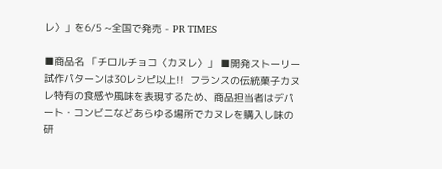レ〉」を6/5 ~全国で発売 - PR TIMES

■商品名 「チロルチョコ〈カヌレ〉」 ■開発ストーリー 試作パターンは30レシピ以上!!  フランスの伝統菓子カヌレ特有の食感や風味を表現するため、商品担当者はデパート・コンビニなどあらゆる場所でカヌレを購入し味の研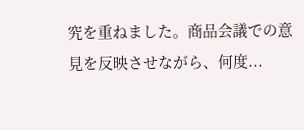究を重ねました。商品会議での意見を反映させながら、何度...